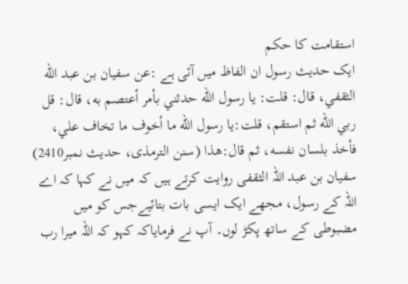استقامت کا حکم
ایک حدیث رسول ان الفاظ میں آئی ہے :عن سفيان بن عبد الله الثقفي، قال: قلت: يا رسول الله حدثني بأمر أعتصم به، قال: قل ربي الله ثم استقم، قلت:يا رسول الله ما أخوف ما تخاف علي، فأخذ بلسان نفسه، ثم قال:هذا (سنن الترمذی، حدیث نمبر2410) سفیان بن عبد اللہ الثقفی روایت کرتے ہیں کہ میں نے کہا کہ اے اللہ کے رسول، مجھے ایک ایسی بات بتائیےجس کو میں مضبوطی کے ساتھ پکڑ لوں۔ آپ نے فرمایاکہ کہو کہ اللہ میرا رب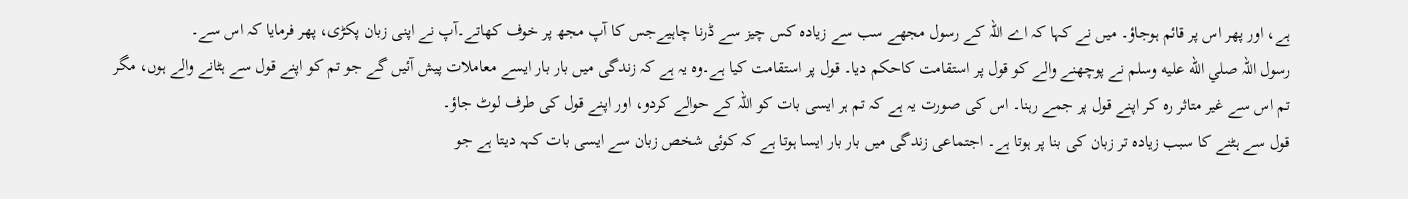ہے، اور پھر اس پر قائم ہوجاؤ۔ میں نے کہا کہ اے اللہ کے رسول مجھے سب سے زیادہ کس چیز سے ڈرنا چاہیےجس کا آپ مجھ پر خوف کھاتے۔آپ نے اپنی زبان پکڑی، پھر فرمایا کہ اس سے۔
رسول اللہ صلي الله عليه وسلم نے پوچھنے والے کو قول پر استقامت کاحکم دیا۔ قول پر استقامت کیا ہے۔وہ یہ ہے کہ زندگی میں بار بار ایسے معاملات پیش آئیں گے جو تم کو اپنے قول سے ہٹانے والے ہوں، مگر تم اس سے غیر متاثر رہ کر اپنے قول پر جمے رہنا۔ اس کی صورت یہ ہے کہ تم ہر ایسی بات کو اللہ کے حوالے کردو، اور اپنے قول کی طرف لوٹ جاؤ۔
قول سے ہٹنے کا سبب زیادہ تر زبان کی بنا پر ہوتا ہے۔ اجتماعی زندگی میں بار بار ایسا ہوتا ہے کہ کوئی شخص زبان سے ایسی بات کہہ دیتا ہے جو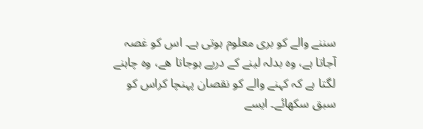سننے والے کو بری معلوم ہوتی ہے۔ اس کو غصہ آجاتا ہے، وہ بدلہ لینے کے درپے ہوجاتا هے، وہ چاہنے لگتا ہے کہ کہنے والے کو نقصان پہنچا کراس کو سبق سکھائے۔ ایسے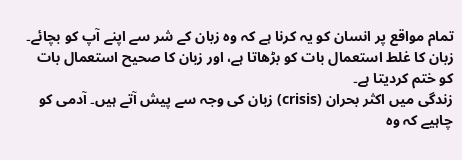تمام مواقع پر انسان کو یہ کرنا ہے کہ وہ زبان کے شر سے اپنے آپ کو بچائے۔ زبان کا غلط استعمال بات کو بڑھاتا ہے، اور زبان کا صحیح استعمال بات کو ختم کردیتا ہے۔
زندگی میں اکثر بحران (crisis) زبان کی وجہ سے پیش آتے ہیں۔ آدمی کو چاہیے کہ وہ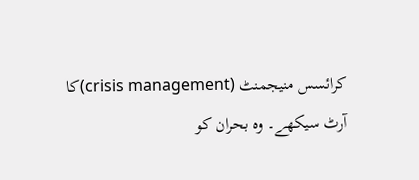کرائسس منیجمنٹ (crisis management)کا آرٹ سیکھے۔ وہ بحران کو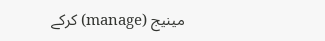مینیج (manage) کرکے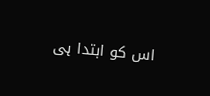اس کو ابتدا ہی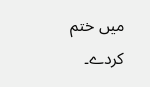میں ختم کردے۔